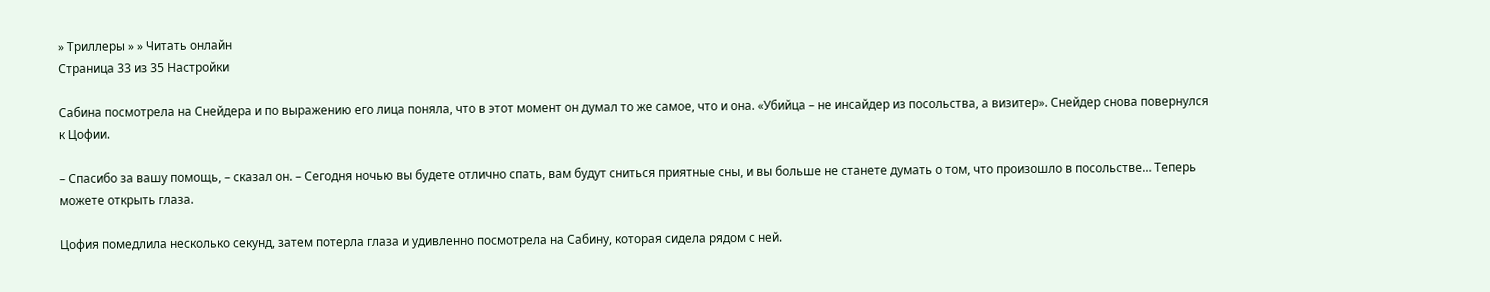» Триллеры » » Читать онлайн
Страница 33 из 35 Настройки

Сабина посмотрела на Снейдера и по выражению его лица поняла, что в этот момент он думал то же самое, что и она. «Убийца – не инсайдер из посольства, а визитер». Снейдер снова повернулся к Цофии.

– Спасибо за вашу помощь, – сказал он. – Сегодня ночью вы будете отлично спать, вам будут сниться приятные сны, и вы больше не станете думать о том, что произошло в посольстве… Теперь можете открыть глаза.

Цофия помедлила несколько секунд, затем потерла глаза и удивленно посмотрела на Сабину, которая сидела рядом с ней.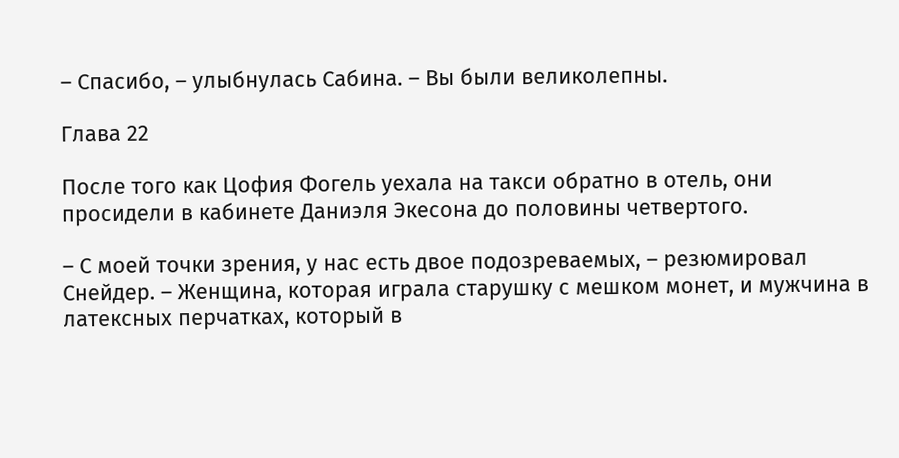– Спасибо, – улыбнулась Сабина. – Вы были великолепны.

Глава 22

После того как Цофия Фогель уехала на такси обратно в отель, они просидели в кабинете Даниэля Экесона до половины четвертого.

– С моей точки зрения, у нас есть двое подозреваемых, – резюмировал Снейдер. – Женщина, которая играла старушку с мешком монет, и мужчина в латексных перчатках, который в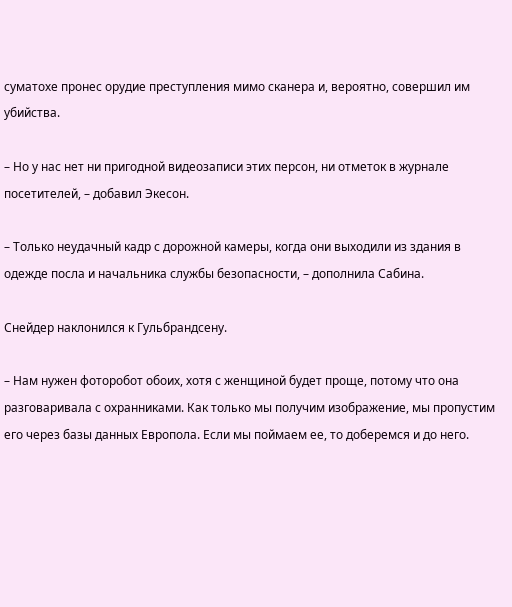суматохе пронес орудие преступления мимо сканера и, вероятно, совершил им убийства.

– Но у нас нет ни пригодной видеозаписи этих персон, ни отметок в журнале посетителей, – добавил Экесон.

– Только неудачный кадр с дорожной камеры, когда они выходили из здания в одежде посла и начальника службы безопасности, – дополнила Сабина.

Снейдер наклонился к Гульбрандсену.

– Нам нужен фоторобот обоих, хотя с женщиной будет проще, потому что она разговаривала с охранниками. Как только мы получим изображение, мы пропустим его через базы данных Европола. Если мы поймаем ее, то доберемся и до него.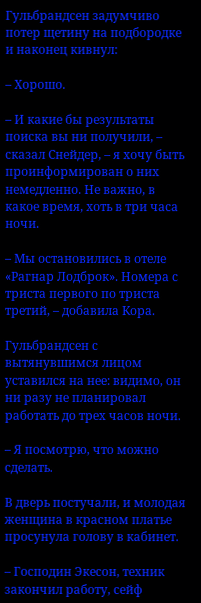Гульбрандсен задумчиво потер щетину на подбородке и наконец кивнул:

– Хорошо.

– И какие бы результаты поиска вы ни получили, – сказал Снейдер, – я хочу быть проинформирован о них немедленно. Не важно, в какое время, хоть в три часа ночи.

– Мы остановились в отеле «Рагнар Лодброк». Номера с триста первого по триста третий, – добавила Кора.

Гульбрандсен с вытянувшимся лицом уставился на нее: видимо, он ни разу не планировал работать до трех часов ночи.

– Я посмотрю, что можно сделать.

В дверь постучали, и молодая женщина в красном платье просунула голову в кабинет.

– Господин Экесон, техник закончил работу, сейф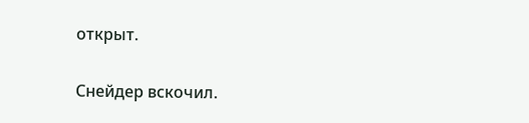открыт.

Снейдер вскочил.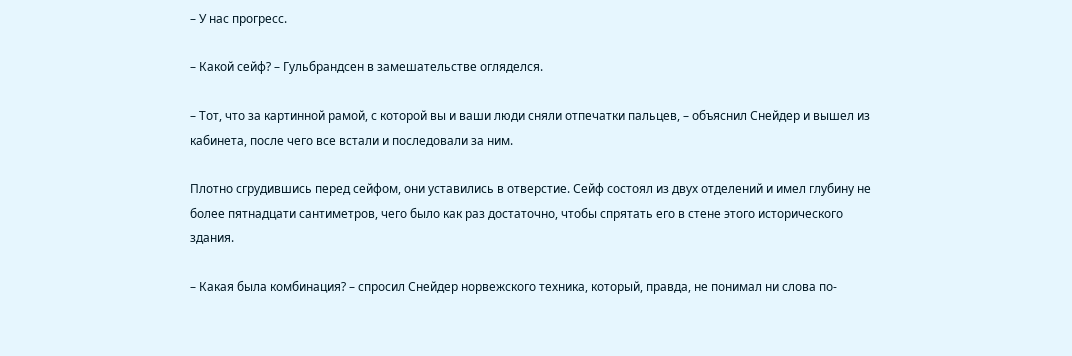– У нас прогресс.

– Какой сейф? – Гульбрандсен в замешательстве огляделся.

– Тот, что за картинной рамой, с которой вы и ваши люди сняли отпечатки пальцев, – объяснил Снейдер и вышел из кабинета, после чего все встали и последовали за ним.

Плотно сгрудившись перед сейфом, они уставились в отверстие. Сейф состоял из двух отделений и имел глубину не более пятнадцати сантиметров, чего было как раз достаточно, чтобы спрятать его в стене этого исторического здания.

– Какая была комбинация? – спросил Снейдер норвежского техника, который, правда, не понимал ни слова по-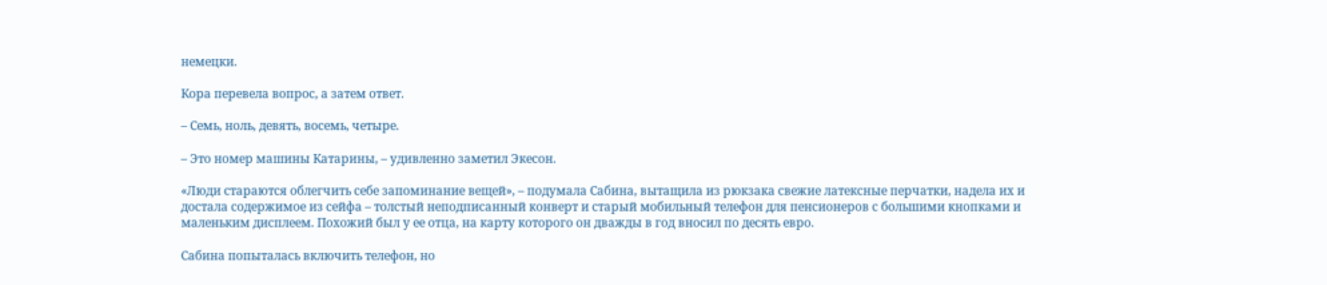немецки.

Кора перевела вопрос, а затем ответ.

– Семь, ноль, девять, восемь, четыре.

– Это номер машины Катарины, – удивленно заметил Экесон.

«Люди стараются облегчить себе запоминание вещей», – подумала Сабина, вытащила из рюкзака свежие латексные перчатки, надела их и достала содержимое из сейфа – толстый неподписанный конверт и старый мобильный телефон для пенсионеров с большими кнопками и маленьким дисплеем. Похожий был у ее отца, на карту которого он дважды в год вносил по десять евро.

Сабина попыталась включить телефон, но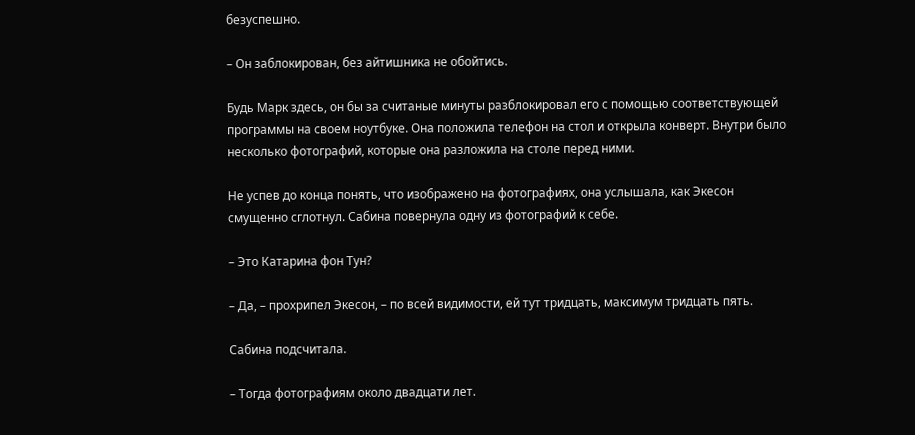безуспешно.

– Он заблокирован, без айтишника не обойтись.

Будь Марк здесь, он бы за считаные минуты разблокировал его с помощью соответствующей программы на своем ноутбуке. Она положила телефон на стол и открыла конверт. Внутри было несколько фотографий, которые она разложила на столе перед ними.

Не успев до конца понять, что изображено на фотографиях, она услышала, как Экесон смущенно сглотнул. Сабина повернула одну из фотографий к себе.

– Это Катарина фон Тун?

– Да, – прохрипел Экесон, – по всей видимости, ей тут тридцать, максимум тридцать пять.

Сабина подсчитала.

– Тогда фотографиям около двадцати лет.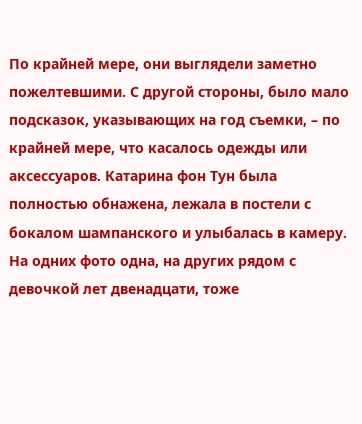По крайней мере, они выглядели заметно пожелтевшими. С другой стороны, было мало подсказок, указывающих на год съемки, – по крайней мере, что касалось одежды или аксессуаров. Катарина фон Тун была полностью обнажена, лежала в постели с бокалом шампанского и улыбалась в камеру. На одних фото одна, на других рядом с девочкой лет двенадцати, тоже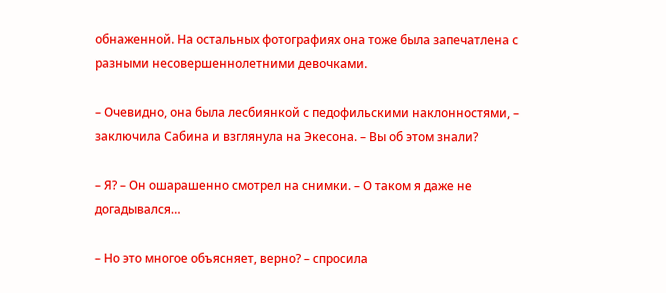обнаженной. На остальных фотографиях она тоже была запечатлена с разными несовершеннолетними девочками.

– Очевидно, она была лесбиянкой с педофильскими наклонностями, – заключила Сабина и взглянула на Экесона. – Вы об этом знали?

– Я? – Он ошарашенно смотрел на снимки. – О таком я даже не догадывался…

– Но это многое объясняет, верно? – спросила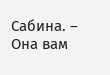Сабина. – Она вам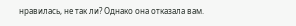нравилась, не так ли? Однако она отказала вам.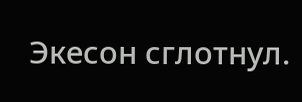Экесон сглотнул.